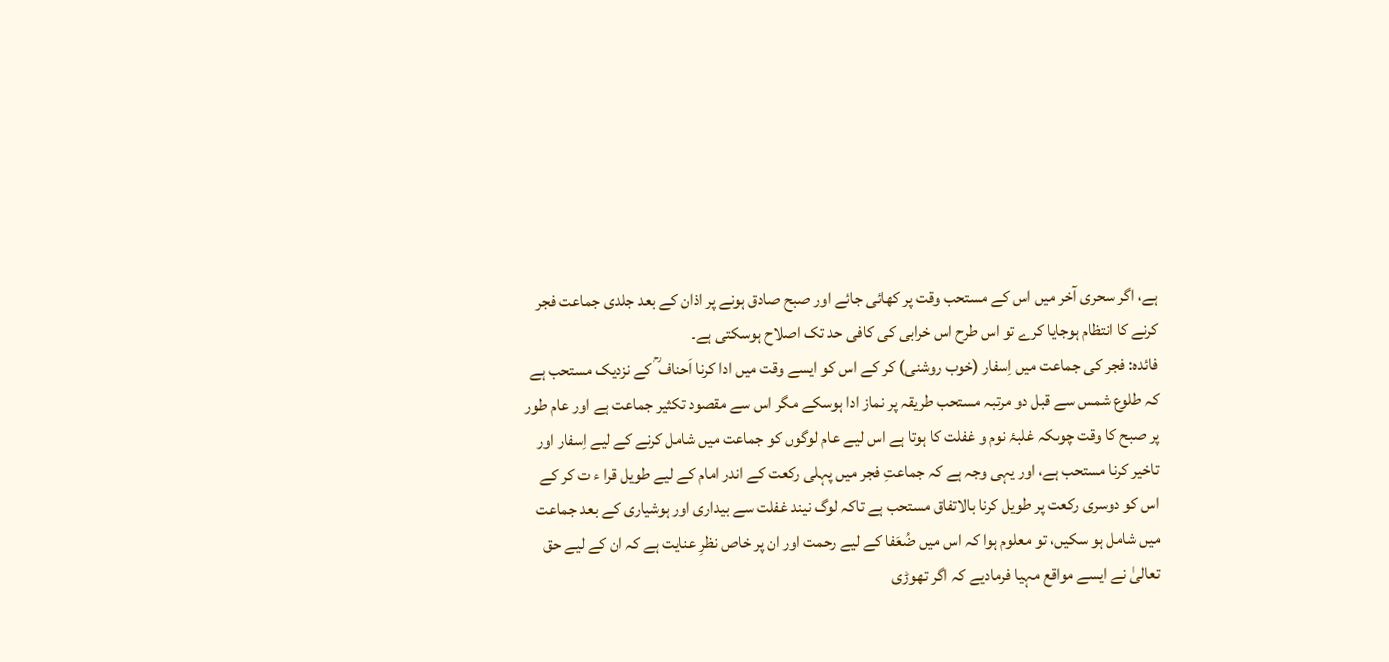ہے، اگر سحری آخر میں اس کے مستحب وقت پر کھائی جائے اور صبح صادق ہونے پر اذان کے بعد جلدی جماعت فجر کرنے کا انتظام ہوجایا کرے تو اس طرح اس خرابی کی کافی حد تک اصلاح ہوسکتی ہے۔
فائدہ: فجر کی جماعت میں اِسفار (خوب روشنی) کر کے اس کو ایسے وقت میں ادا کرنا اَحناف ؒ کے نزدیک مستحب ہے کہ طلوع شمس سے قبل دو مرتبہ مستحب طریقہ پر نماز ادا ہوسکے مگر اس سے مقصود تکثیر جماعت ہے اور عام طور پر صبح کا وقت چوںکہ غلبۂ نوم و غفلت کا ہوتا ہے اس لیے عام لوگوں کو جماعت میں شامل کرنے کے لیے اِسفار اور تاخیر کرنا مستحب ہے، اور یہی وجہ ہے کہ جماعتِ فجر میں پہلی رکعت کے اندر امام کے لیے طویل قرا ء ت کر کے اس کو دوسری رکعت پر طویل کرنا بالاتفاق مستحب ہے تاکہ لوگ نیند غفلت سے بیداری اور ہوشیاری کے بعد جماعت میں شامل ہو سکیں، تو معلوم ہوا کہ اس میں ضُعَفا کے لیے رحمت اور ان پر خاص نظرِ عنایت ہے کہ ان کے لیے حق تعالیٰ نے ایسے مواقع مہیا فرمادیے کہ اگر تھوڑی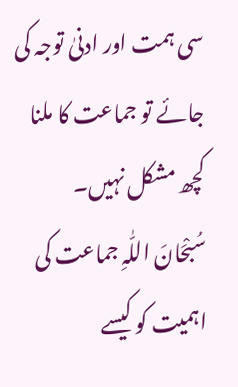سی ہمت اور ادنیٰ توجہ کی جائے تو جماعت کا ملنا کچھ مشکل نہیں۔
سُبْحَانَ اللّٰہِ جماعت کی اہمیت کو کیسے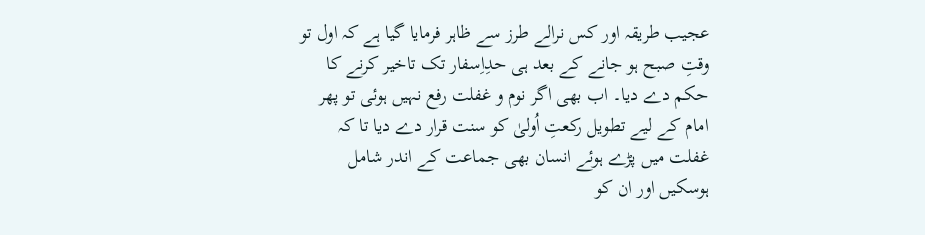عجیب طریقہ اور کس نرالے طرز سے ظاہر فرمایا گیا ہے کہ اول تو وقتِ صبح ہو جانے کے بعد ہی حدِاِسفار تک تاخیر کرنے کا حکم دے دیا۔ اب بھی اگر نوم و غفلت رفع نہیں ہوئی تو پھر امام کے لیے تطویل رکعتِ اُولیٰ کو سنت قرار دے دیا تا کہ غفلت میں پڑے ہوئے انسان بھی جماعت کے اندر شامل ہوسکیں اور ان کو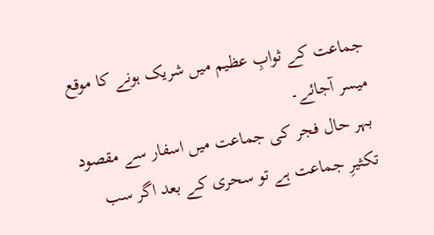جماعت کے ثوابِ عظیم میں شریک ہونے کا موقع میسر آجائے۔
بہر حال فجر کی جماعت میں اسفار سے مقصود تکثیرِ جماعت ہے تو سحری کے بعد اگر سب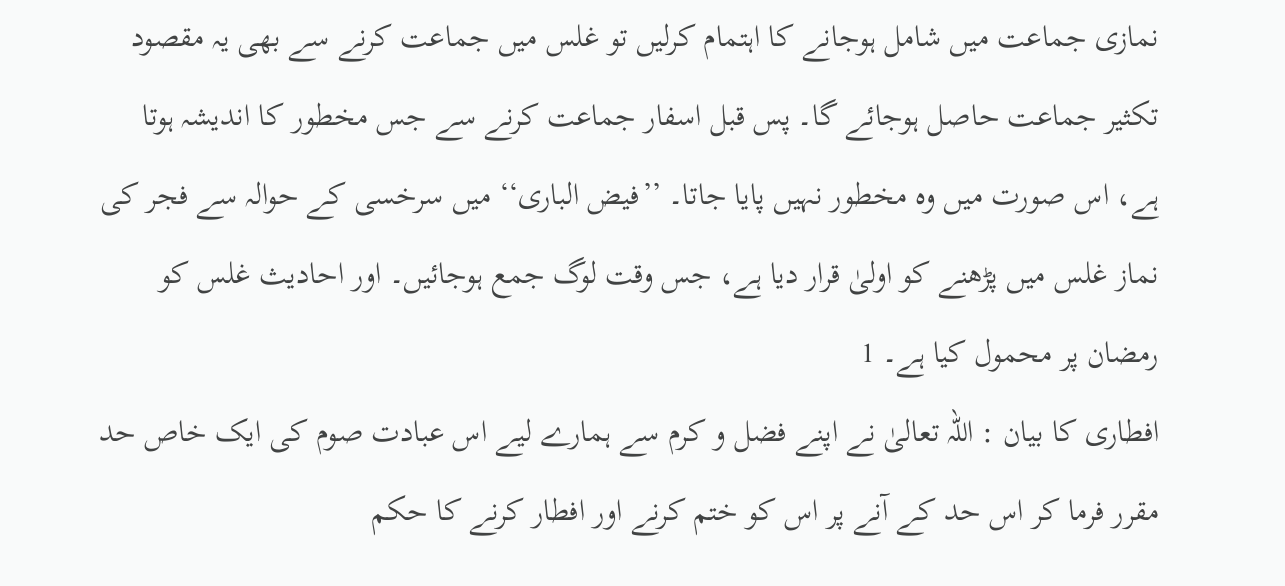نمازی جماعت میں شامل ہوجانے کا اہتمام کرلیں تو غلس میں جماعت کرنے سے بھی یہ مقصود تکثیر جماعت حاصل ہوجائے گا۔ پس قبل اسفار جماعت کرنے سے جس مخطور کا اندیشہ ہوتا ہے، اس صورت میں وہ مخطور نہیں پایا جاتا۔ ’’فیض الباری‘‘ میں سرخسی کے حوالہ سے فجر کی نماز غلس میں پڑھنے کو اولیٰ قرار دیا ہے، جس وقت لوگ جمع ہوجائیں۔ اور احادیث غلس کو رمضان پر محمول کیا ہے۔ 1
افطاری کا بیان : اللہ تعالیٰ نے اپنے فضل و کرم سے ہمارے لیے اس عبادت صوم کی ایک خاص حد مقرر فرما کر اس حد کے آنے پر اس کو ختم کرنے اور افطار کرنے کا حکم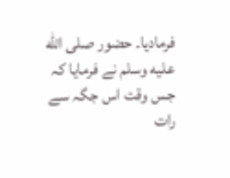فرمادیا۔ حضور صلى الله عليه وسلم نے فرمایا کہ جس وقت اس جگہ سے رات